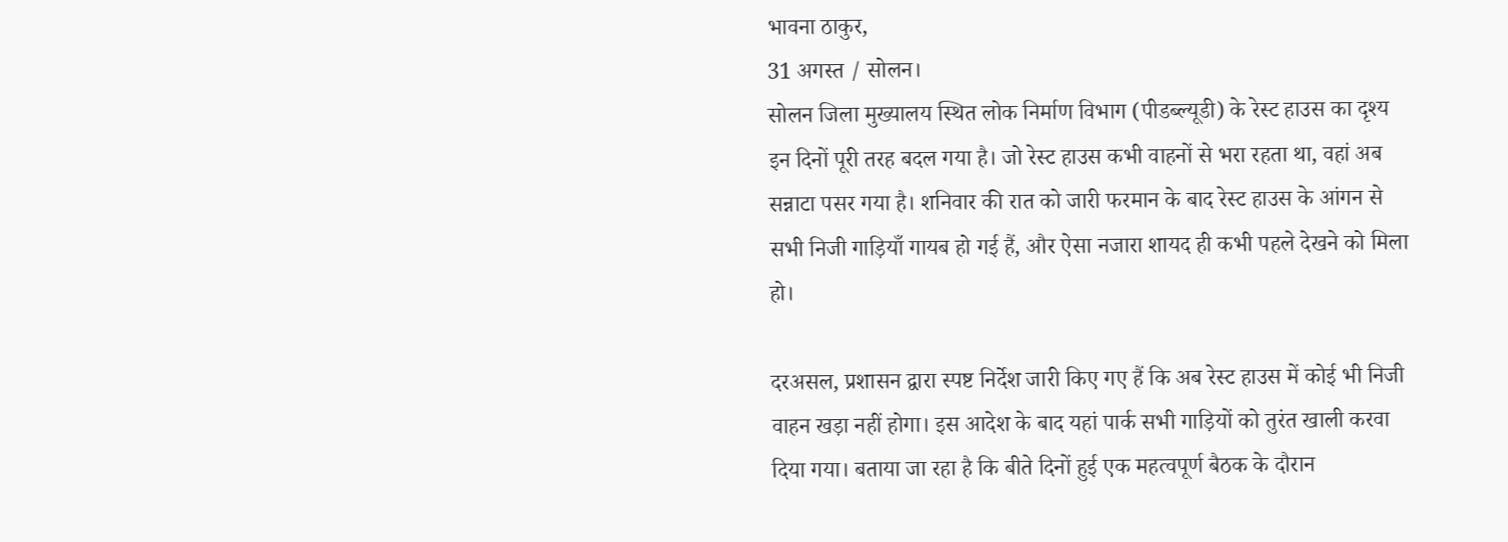भावना ठाकुर,
31 अगस्त / सोलन।
सोलन जिला मुख्यालय स्थित लोक निर्माण विभाग (पीडब्ल्यूडी) के रेस्ट हाउस का दृश्य इन दिनों पूरी तरह बदल गया है। जो रेस्ट हाउस कभी वाहनों से भरा रहता था, वहां अब सन्नाटा पसर गया है। शनिवार की रात को जारी फरमान के बाद रेस्ट हाउस के आंगन से सभी निजी गाड़ियाँ गायब हो गई हैं, और ऐसा नजारा शायद ही कभी पहले देखने को मिला हो।

दरअसल, प्रशासन द्वारा स्पष्ट निर्देश जारी किए गए हैं कि अब रेस्ट हाउस में कोई भी निजी वाहन खड़ा नहीं होगा। इस आदेश के बाद यहां पार्क सभी गाड़ियों को तुरंत खाली करवा दिया गया। बताया जा रहा है कि बीते दिनों हुई एक महत्वपूर्ण बैठक के दौरान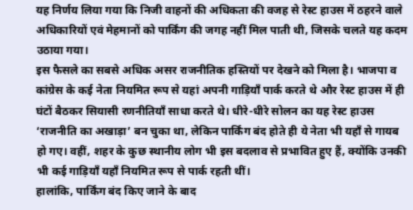यह निर्णय लिया गया कि निजी वाहनों की अधिकता की वजह से रेस्ट हाउस में ठहरने वाले अधिकारियों एवं मेहमानों को पार्किंग की जगह नहीं मिल पाती थी, जिसके चलते यह कदम उठाया गया।
इस फैसले का सबसे अधिक असर राजनीतिक हस्तियों पर देखने को मिला है। भाजपा व कांग्रेस के कई नेता नियमित रूप से यहां अपनी गाड़ियाँ पार्क करते थे और रेस्ट हाउस में ही घंटों बैठकर सियासी रणनीतियाँ साधा करते थे। धीरे-धीरे सोलन का यह रेस्ट हाउस ‘राजनीति का अखाड़ा’ बन चुका था, लेकिन पार्किंग बंद होते ही ये नेता भी यहाँ से गायब हो गए। वहीं, शहर के कुछ स्थानीय लोग भी इस बदलाव से प्रभावित हुए हैं, क्योंकि उनकी भी कई गाड़ियाँ यहाँ नियमित रूप से पार्क रहती थीं।
हालांकि, पार्किंग बंद किए जाने के बाद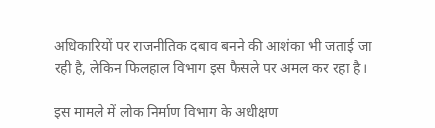अधिकारियों पर राजनीतिक दबाव बनने की आशंका भी जताई जा रही है, लेकिन फिलहाल विभाग इस फैसले पर अमल कर रहा है।

इस मामले में लोक निर्माण विभाग के अधीक्षण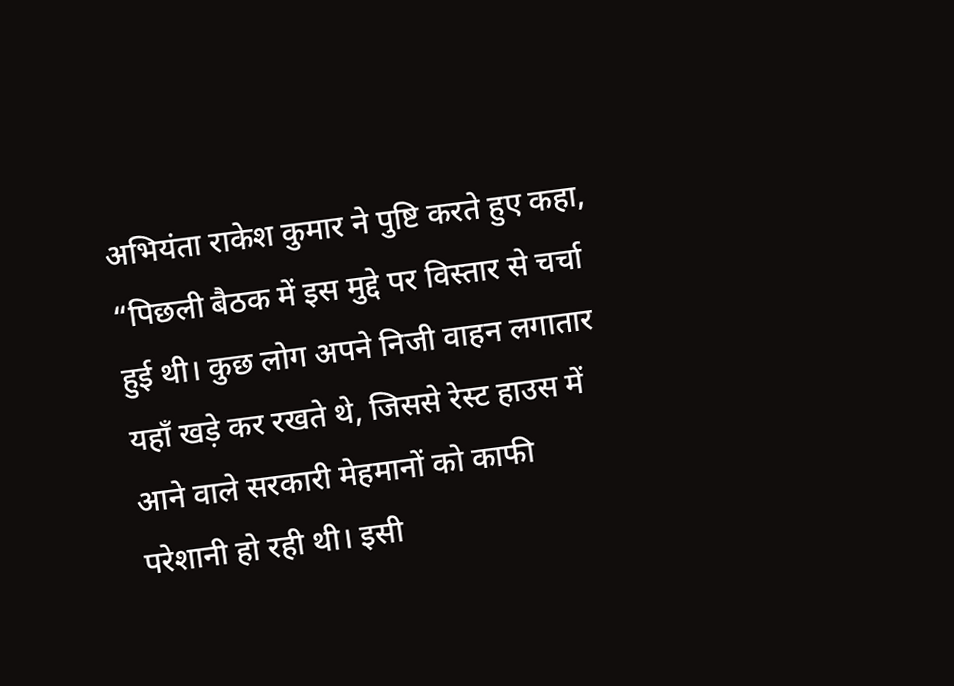अभियंता राकेश कुमार ने पुष्टि करते हुए कहा, “पिछली बैठक में इस मुद्दे पर विस्तार से चर्चा हुई थी। कुछ लोग अपने निजी वाहन लगातार यहाँ खड़े कर रखते थे, जिससे रेस्ट हाउस में आने वाले सरकारी मेहमानों को काफी परेशानी हो रही थी। इसी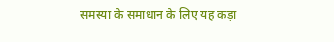समस्या के समाधान के लिए यह कड़ा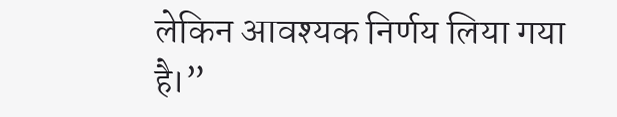लेकिन आवश्यक निर्णय लिया गया है।”